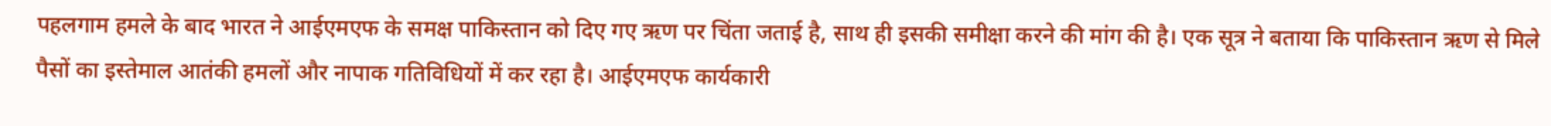पहलगाम हमले के बाद भारत ने आईएमएफ के समक्ष पाकिस्तान को दिए गए ऋण पर चिंता जताई है, साथ ही इसकी समीक्षा करने की मांग की है। एक सूत्र ने बताया कि पाकिस्तान ऋण से मिले पैसों का इस्तेमाल आतंकी हमलों और नापाक गतिविधियों में कर रहा है। आईएमएफ कार्यकारी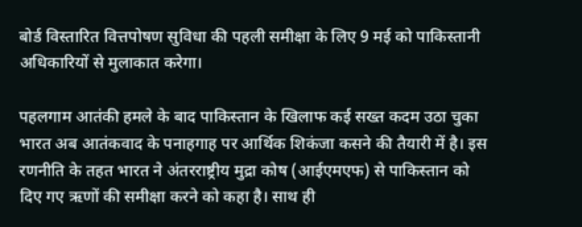बोर्ड विस्तारित वित्तपोषण सुविधा की पहली समीक्षा के लिए 9 मई को पाकिस्तानी अधिकारियों से मुलाकात करेगा।

पहलगाम आतंकी हमले के बाद पाकिस्तान के खिलाफ कई सख्त कदम उठा चुका भारत अब आतंकवाद के पनाहगाह पर आर्थिक शिकंजा कसने की तैयारी में है। इस रणनीति के तहत भारत ने अंतरराष्ट्रीय मुद्रा कोष (आईएमएफ) से पाकिस्तान को दिए गए ऋणों की समीक्षा करने को कहा है। साथ ही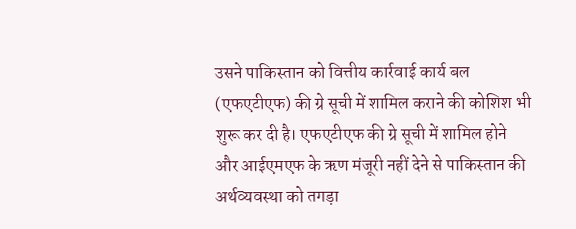उसने पाकिस्तान को वित्तीय कार्रवाई कार्य बल (एफएटीएफ) की ग्रे सूची में शामिल कराने की कोशिश भी शुरू कर दी है। एफएटीएफ की ग्रे सूची में शामिल होने और आईएमएफ के ऋण मंजूरी नहीं देने से पाकिस्तान की अर्थव्यवस्था को तगड़ा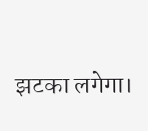झटका लगेगा।